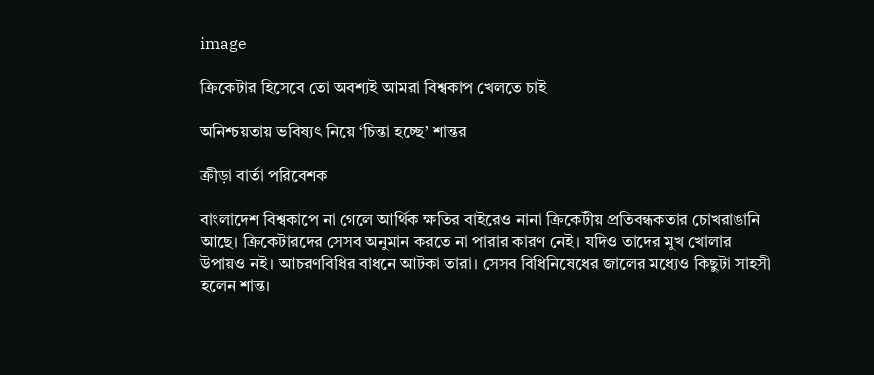image

ক্রিকেটার হিসেবে তো অবশ্যই আমরা বিশ্বকাপ খেলতে চাই

অনিশ্চয়তায় ভবিষ্যৎ নিয়ে ‘চিন্তা হচ্ছে’ শান্তর

ক্রীড়া বার্তা পরিবেশক

বাংলাদেশ বিশ্বকাপে না গেলে আর্থিক ক্ষতির বাইরেও নানা ক্রিকেটীয় প্রতিবন্ধকতার চোখরাঙানি আছে। ক্রিকেটারদের সেসব অনুমান করতে না পারার কারণ নেই। যদিও তাদের মুখ খোলার উপায়ও নই। আচরণবিধির বাধনে আটকা তারা। সেসব বিধিনিষেধের জালের মধ্যেও কিছুটা সাহসী হলেন শান্ত।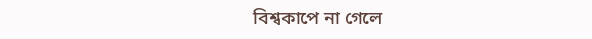বিশ্বকাপে না গেলে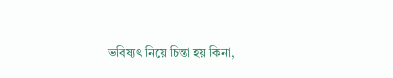ভবিষ্যৎ নিয়ে চিন্তা হয় কিনা,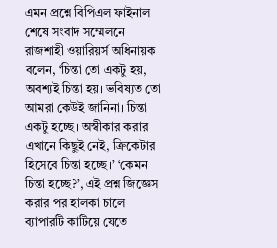এমন প্রশ্নে বিপিএল ফাইনাল শেষে সংবাদ সম্মেলনে রাজশাহী ওয়ারিয়র্স অধিনায়ক বলেন, ‘চিন্তা তো একটু হয়, অবশ্যই চিন্তা হয়। ভবিষ্যত তো আমরা কেউই জানিনা। চিন্তা একটু হচ্ছে। অস্বীকার করার এখানে কিছুই নেই, ক্রিকেটার হিসেবে চিন্তা হচ্ছে।’ ‘কেমন চিন্তা হচ্ছে?’, এই প্রশ্ন জিজ্ঞেস করার পর হালকা চালে ব্যাপারটি কাটিয়ে যেতে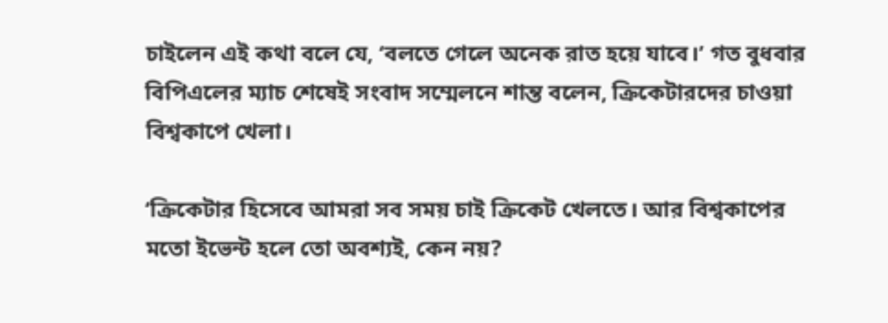চাইলেন এই কথা বলে যে, ‘বলতে গেলে অনেক রাত হয়ে যাবে।’ গত বুধবার বিপিএলের ম্যাচ শেষেই সংবাদ সম্মেলনে শান্ত বলেন, ক্রিকেটারদের চাওয়া বিশ্বকাপে খেলা।

‘ক্রিকেটার হিসেবে আমরা সব সময় চাই ক্রিকেট খেলতে। আর বিশ্বকাপের মতো ইভেন্ট হলে তো অবশ্যই, কেন নয়?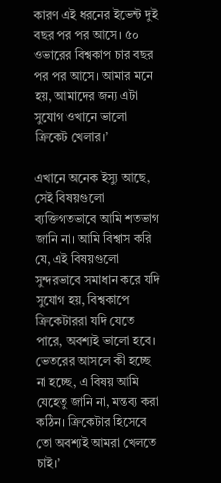কারণ এই ধরনের ইভেন্ট দুই বছর পর পর আসে। ৫০ ওভারের বিশ্বকাপ চার বছর পর পর আসে। আমার মনে হয়, আমাদের জন্য এটা সুযোগ ওখানে ভালো ক্রিকেট খেলার।’

এখানে অনেক ইস্যু আছে, সেই বিষয়গুলো ব্যক্তিগতভাবে আমি শতভাগ জানি না। আমি বিশ্বাস করি যে, এই বিষয়গুলো সুন্দরভাবে সমাধান করে যদি সুযোগ হয়, বিশ্বকাপে ক্রিকেটাররা যদি যেতে পারে, অবশ্যই ভালো হবে। ভেতরের আসলে কী হচ্ছে না হচ্ছে, এ বিষয় আমি যেহেতু জানি না, মন্তব্য করা কঠিন। ক্রিকেটার হিসেবে তো অবশ্যই আমরা খেলতে চাই।’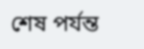শেষ পর্যন্ত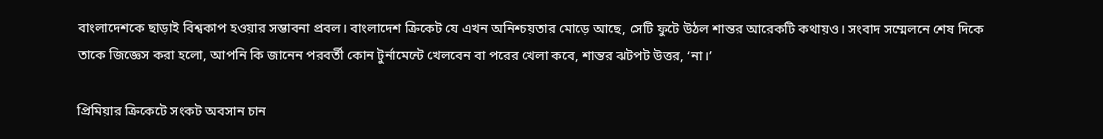বাংলাদেশকে ছাড়াই বিশ্বকাপ হওয়ার সম্ভাবনা প্রবল। বাংলাদেশ ক্রিকেট যে এখন অনিশ্চয়তার মোড়ে আছে, সেটি ফুটে উঠল শান্তর আরেকটি কথায়ও। সংবাদ সম্মেলনে শেষ দিকে তাকে জিজ্ঞেস করা হলো, আপনি কি জানেন পরবর্তী কোন টুর্নামেন্টে খেলবেন বা পরের খেলা কবে, শান্তর ঝটপট উত্তর, ‘না।’

প্রিমিয়ার ক্রিকেটে সংকট অবসান চান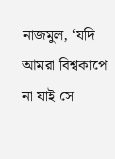নাজমুল, ‘যদি আমরা বিশ্বকাপে না যাই সে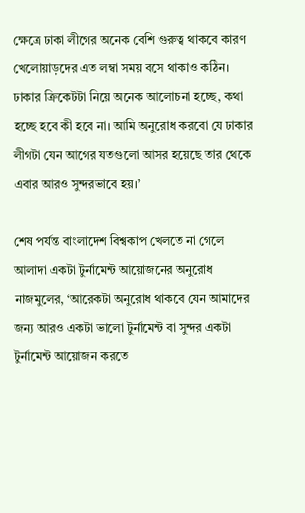ক্ষেত্রে ঢাকা লীগের অনেক বেশি গুরুত্ব থাকবে কারণ খেলোয়াড়দের এত লম্বা সময় বসে থাকাও কঠিন। ঢাকার ক্রিকেটটা নিয়ে অনেক আলোচনা হচ্ছে, কথা হচ্ছে হবে কী হবে না। আমি অনুরোধ করবো যে ঢাকার লীগটা যেন আগের যতগুলো আসর হয়েছে তার থেকে এবার আরও সুন্দরভাবে হয়।’

শেষ পর্যন্ত বাংলাদেশ বিশ্বকাপ খেলতে না গেলে আলাদা একটা টুর্নামেন্ট আয়োজনের অনুরোধ নাজমুলের, ‘আরেকটা অনুরোধ থাকবে যেন আমাদের জন্য আরও একটা ভালো টুর্নামেন্ট বা সুন্দর একটা টুর্নামেন্ট আয়োজন করতে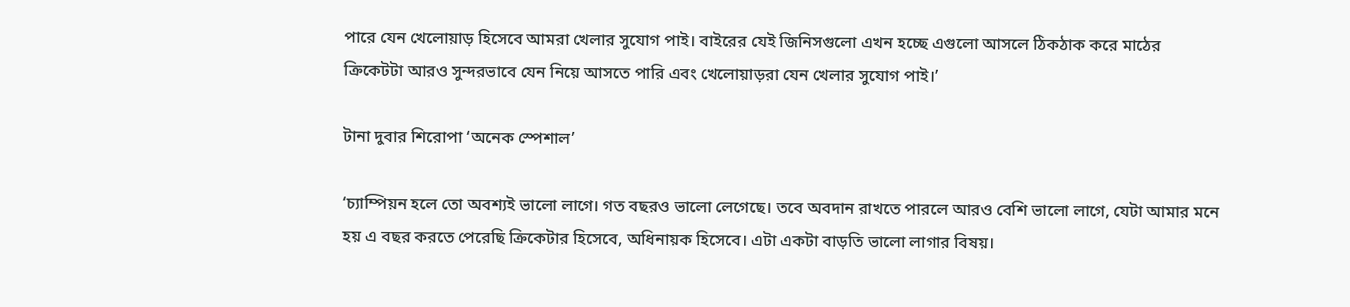পারে যেন খেলোয়াড় হিসেবে আমরা খেলার সুযোগ পাই। বাইরের যেই জিনিসগুলো এখন হচ্ছে এগুলো আসলে ঠিকঠাক করে মাঠের ক্রিকেটটা আরও সুন্দরভাবে যেন নিয়ে আসতে পারি এবং খেলোয়াড়রা যেন খেলার সুযোগ পাই।’

টানা দুবার শিরোপা ‘অনেক স্পেশাল’

‘চ্যাম্পিয়ন হলে তো অবশ্যই ভালো লাগে। গত বছরও ভালো লেগেছে। তবে অবদান রাখতে পারলে আরও বেশি ভালো লাগে, যেটা আমার মনে হয় এ বছর করতে পেরেছি ক্রিকেটার হিসেবে, অধিনায়ক হিসেবে। এটা একটা বাড়তি ভালো লাগার বিষয়।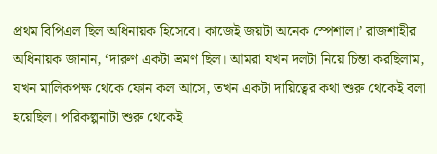প্রথম বিপিএল ছিল অধিনায়ক হিসেবে। কাজেই জয়টা অনেক স্পেশাল।’ রাজশাহীর অধিনায়ক জানান, ‘দারুণ একটা ভ্রমণ ছিল। আমরা যখন দলটা নিয়ে চিন্তা করছিলাম, যখন মালিকপক্ষ থেকে ফোন কল আসে, তখন একটা দায়িত্বের কথা শুরু থেকেই বলা হয়েছিল। পরিকল্পনাটা শুরু থেকেই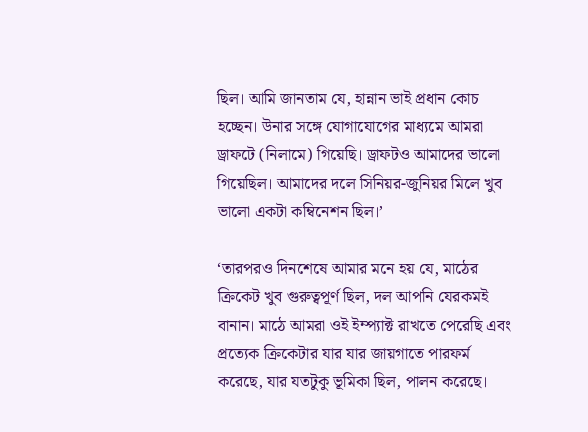ছিল। আমি জানতাম যে, হান্নান ভাই প্রধান কোচ হচ্ছেন। উনার সঙ্গে যোগাযোগের মাধ্যমে আমরা ড্রাফটে (নিলামে) গিয়েছি। ড্রাফটও আমাদের ভালো গিয়েছিল। আমাদের দলে সিনিয়র-জুনিয়র মিলে খুব ভালো একটা কম্বিনেশন ছিল।’

‘তারপরও দিনশেষে আমার মনে হয় যে, মাঠের ক্রিকেট খুব গুরুত্বপূর্ণ ছিল, দল আপনি যেরকমই বানান। মাঠে আমরা ওই ইম্প্যাক্ট রাখতে পেরেছি এবং প্রত্যেক ক্রিকেটার যার যার জায়গাতে পারফর্ম করেছে, যার যতটুকু ভূমিকা ছিল, পালন করেছে।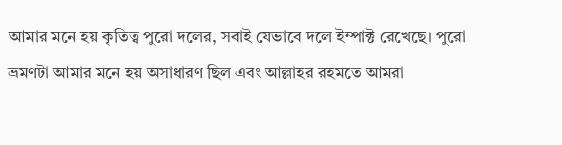আমার মনে হয় কৃতিত্ব পুরো দলের, সবাই যেভাবে দলে ইম্পাক্ট রেখেছে। পুরো ভ্রমণটা আমার মনে হয় অসাধারণ ছিল এবং আল্লাহর রহমতে আমরা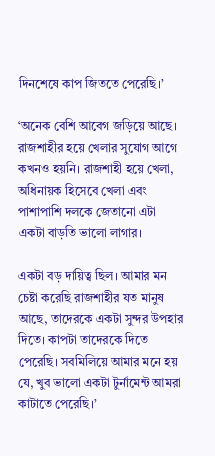দিনশেষে কাপ জিততে পেরেছি।’

‘অনেক বেশি আবেগ জড়িয়ে আছে। রাজশাহীর হয়ে খেলার সুযোগ আগে কখনও হয়নি। রাজশাহী হয়ে খেলা, অধিনায়ক হিসেবে খেলা এবং পাশাপাশি দলকে জেতানো এটা একটা বাড়তি ভালো লাগার।

একটা বড় দায়িত্ব ছিল। আমার মন চেষ্টা করেছি রাজশাহীর যত মানুষ আছে, তাদেরকে একটা সুন্দর উপহার দিতে। কাপটা তাদেরকে দিতে পেরেছি। সবমিলিয়ে আমার মনে হয় যে, খুব ভালো একটা টুর্নামেন্ট আমরা কাটাতে পেরেছি।’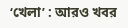‘খেলা’ : আরও খবর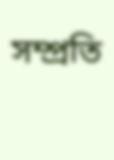সম্প্রতি